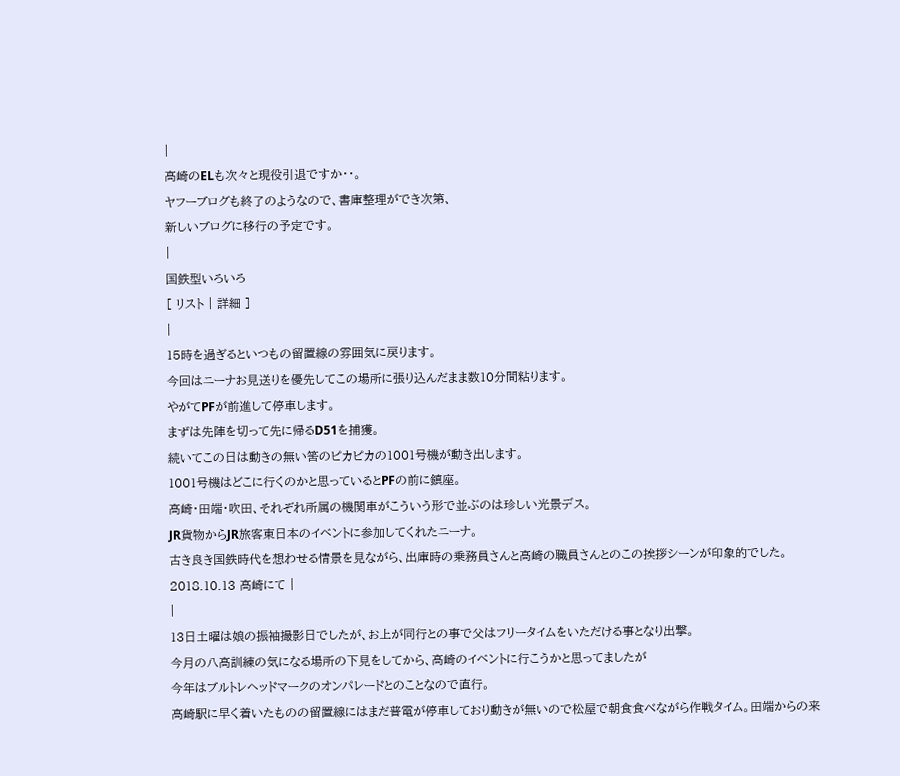|
高崎のELも次々と現役引退ですか・・。
ヤフーブログも終了のようなので、書庫整理ができ次第、
新しいブログに移行の予定です。
|
国鉄型いろいろ
[ リスト | 詳細 ]
|
15時を過ぎるといつもの留置線の雰囲気に戻ります。
今回はニーナお見送りを優先してこの場所に張り込んだまま数10分間粘ります。
やがてPFが前進して停車します。
まずは先陣を切って先に帰るD51を捕獲。
続いてこの日は動きの無い筈のピカピカの1001号機が動き出します。
1001号機はどこに行くのかと思っているとPFの前に鎮座。
高崎・田端・吹田、それぞれ所属の機関車がこういう形で並ぶのは珍しい光景デス。
JR貨物からJR旅客東日本のイベントに参加してくれたニーナ。
古き良き国鉄時代を想わせる情景を見ながら、出庫時の乗務員さんと高崎の職員さんとのこの挨拶シーンが印象的でした。 2018.10.13 高崎にて |
|
13日土曜は娘の振袖撮影日でしたが、お上が同行との事で父はフリータイムをいただける事となり出撃。
今月の八高訓練の気になる場所の下見をしてから、高崎のイベントに行こうかと思ってましたが
今年はブルトレヘッドマークのオンパレードとのことなので直行。
高崎駅に早く着いたものの留置線にはまだ普電が停車しており動きが無いので松屋で朝食食べながら作戦タイム。田端からの来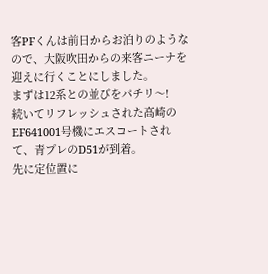客PFくんは前日からお泊りのようなので、大阪吹田からの来客ニーナを迎えに行くことにしました。
まずは12系との並びをパチリ〜!
続いてリフレッシュされた高崎のEF641001号機にエスコートされて、青プレのD51が到着。
先に定位置に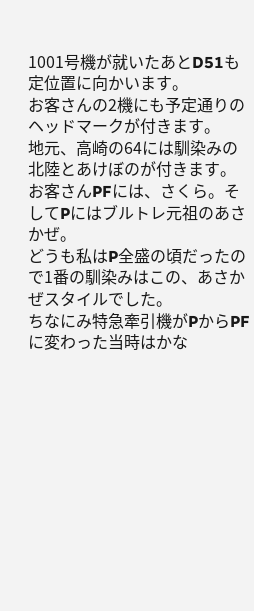1001号機が就いたあとD51も定位置に向かいます。
お客さんの2機にも予定通りのヘッドマークが付きます。
地元、高崎の64には馴染みの北陸とあけぼのが付きます。
お客さんPFには、さくら。そしてPにはブルトレ元祖のあさかぜ。
どうも私はP全盛の頃だったので1番の馴染みはこの、あさかぜスタイルでした。
ちなにみ特急牽引機がPからPFに変わった当時はかな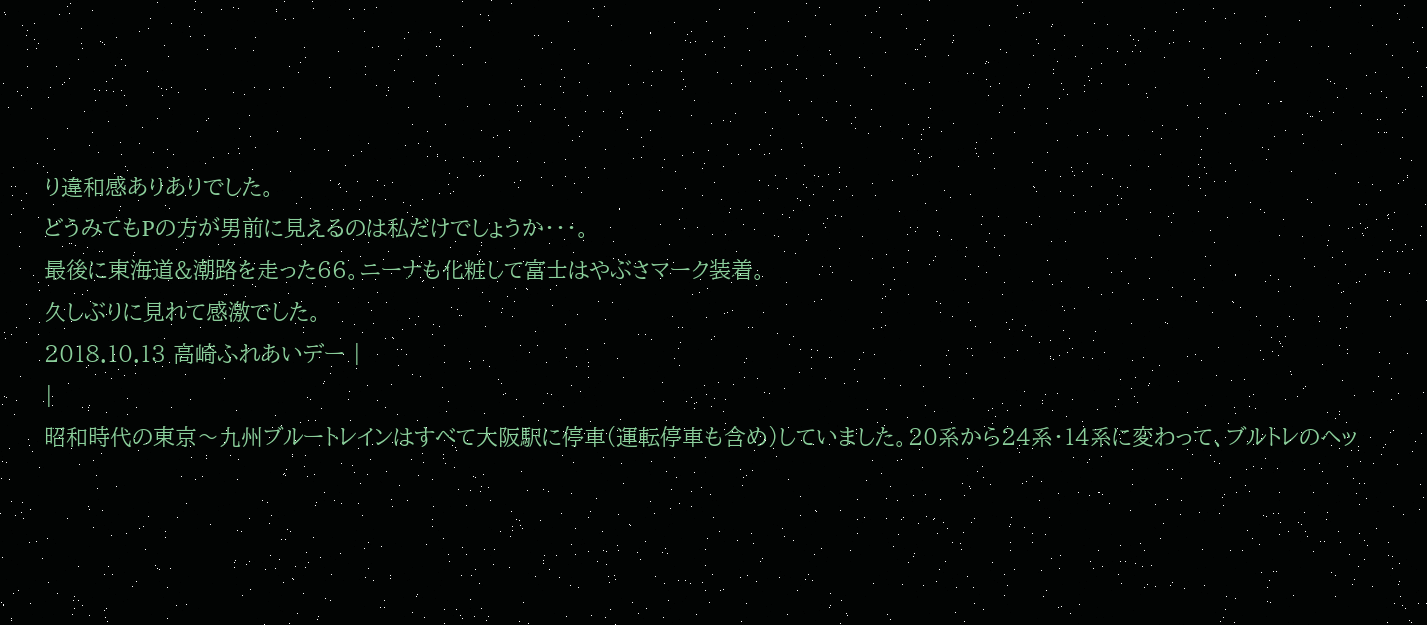り違和感ありありでした。
どうみてもPの方が男前に見えるのは私だけでしょうか・・・。
最後に東海道&潮路を走った66。ニーナも化粧して富士はやぶさマーク装着。
久しぶりに見れて感激でした。
2018.10.13 高崎ふれあいデー |
|
昭和時代の東京〜九州ブルートレインはすべて大阪駅に停車(運転停車も含め)していました。20系から24系・14系に変わって、ブルトレのヘッ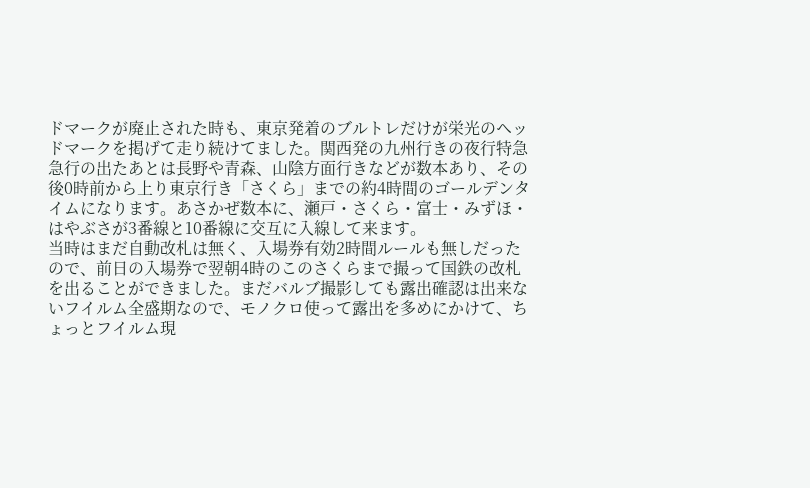ドマークが廃止された時も、東京発着のブルトレだけが栄光のヘッドマークを掲げて走り続けてました。関西発の九州行きの夜行特急急行の出たあとは長野や青森、山陰方面行きなどが数本あり、その後0時前から上り東京行き「さくら」までの約4時間のゴールデンタイムになります。あさかぜ数本に、瀬戸・さくら・富士・みずほ・はやぶさが3番線と10番線に交互に入線して来ます。
当時はまだ自動改札は無く、入場券有効2時間ルールも無しだったので、前日の入場券で翌朝4時のこのさくらまで撮って国鉄の改札を出ることができました。まだバルブ撮影しても露出確認は出来ないフイルム全盛期なので、モノクロ使って露出を多めにかけて、ちょっとフイルム現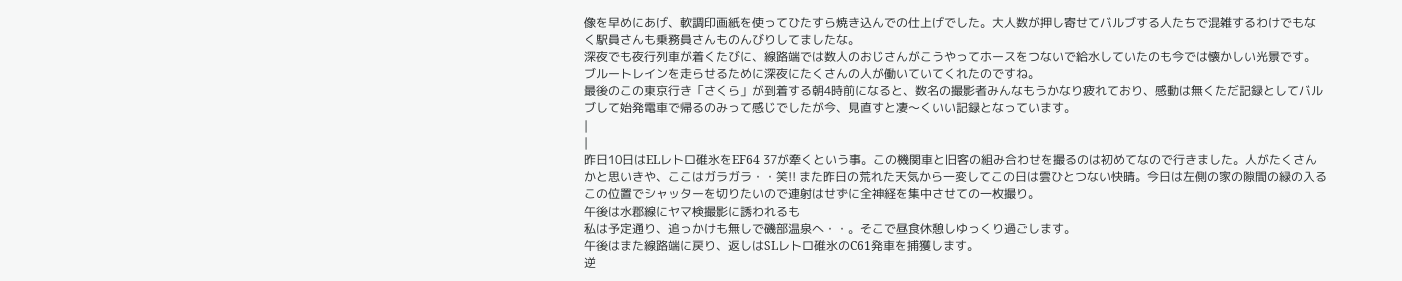像を早めにあげ、軟調印画紙を使ってひたすら焼き込んでの仕上げでした。大人数が押し寄せてバルブする人たちで混雑するわけでもなく駅員さんも乗務員さんものんびりしてましたな。
深夜でも夜行列車が着くたびに、線路端では数人のおじさんがこうやってホースをつないで給水していたのも今では懐かしい光景です。ブルートレインを走らせるために深夜にたくさんの人が働いていてくれたのですね。
最後のこの東京行き「さくら」が到着する朝4時前になると、数名の撮影者みんなもうかなり疲れており、感動は無くただ記録としてバルブして始発電車で帰るのみって感じでしたが今、見直すと凄〜くいい記録となっています。
|
|
昨日10日はELレトロ碓氷をEF64 37が牽くという事。この機関車と旧客の組み合わせを撮るのは初めてなので行きました。人がたくさんかと思いきや、ここはガラガラ・・笑!! また昨日の荒れた天気から一変してこの日は雲ひとつない快晴。今日は左側の家の隙間の緑の入るこの位置でシャッターを切りたいので連射はせずに全神経を集中させての一枚撮り。
午後は水郡線にヤマ検撮影に誘われるも
私は予定通り、追っかけも無しで磯部温泉へ・・。そこで昼食休憩しゆっくり過ごします。
午後はまた線路端に戻り、返しはSLレトロ碓氷のC61発車を捕獲します。
逆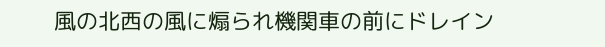風の北西の風に煽られ機関車の前にドレイン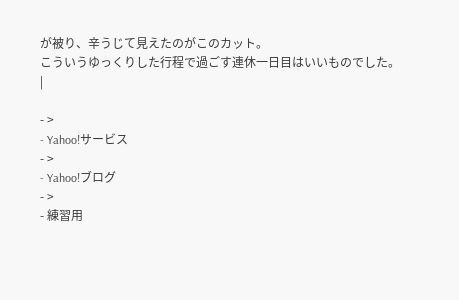が被り、辛うじて見えたのがこのカット。
こういうゆっくりした行程で過ごす連休一日目はいいものでした。
|

- >
- Yahoo!サービス
- >
- Yahoo!ブログ
- >
- 練習用